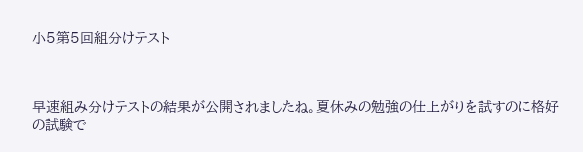小5第5回組分けテスト



早速組み分けテストの結果が公開されましたね。夏休みの勉強の仕上がりを試すのに格好の試験で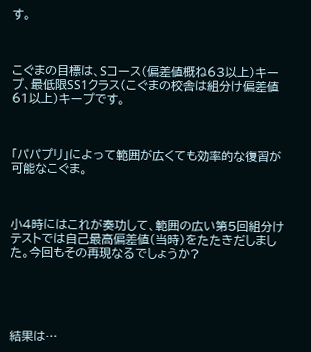す。



こぐまの目標は、Sコース(偏差値概ね63以上)キープ、最低限SS1クラス(こぐまの校舎は組分け偏差値61以上)キープです。



「パパプリ」によって範囲が広くても効率的な復習が可能なこぐま。



小4時にはこれが奏功して、範囲の広い第5回組分けテストでは自己最高偏差値(当時)をたたきだしました。今回もその再現なるでしょうか?





結果は…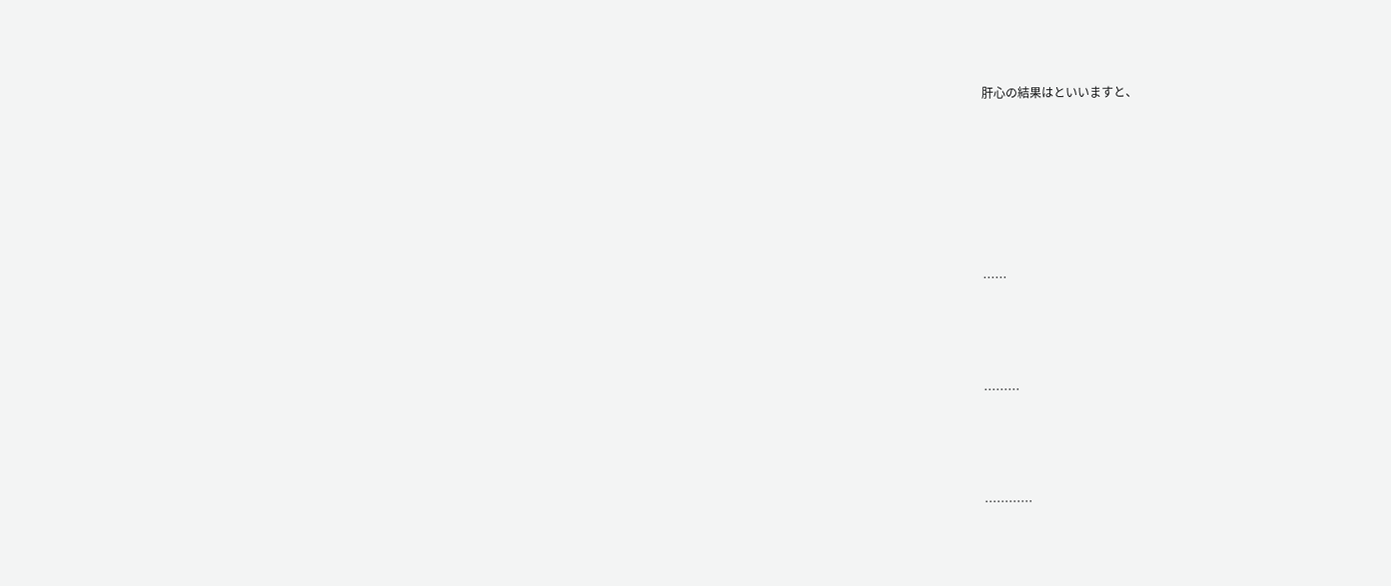肝心の結果はといいますと、









……





………





…………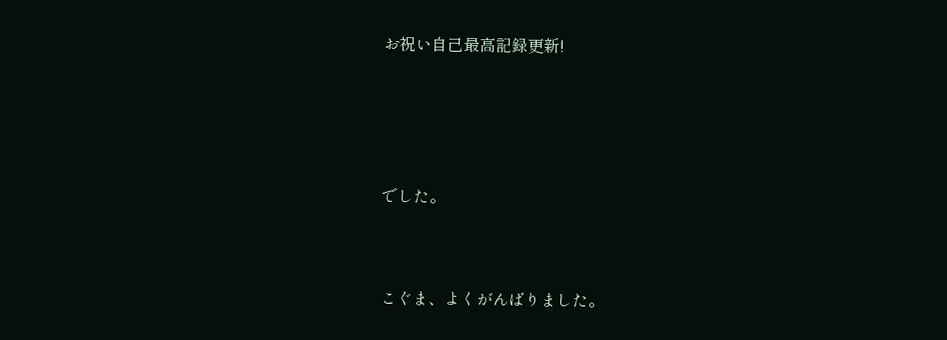お祝い自己最高記録更新!





でした。



こぐま、よくがんばりました。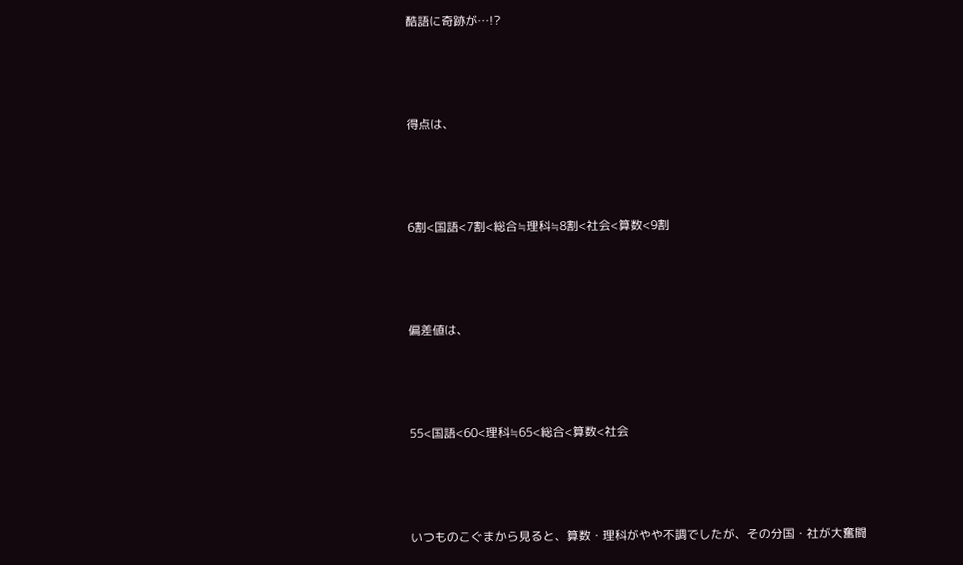酷語に奇跡が…!?



得点は、



6割<国語<7割<総合≒理科≒8割<社会<算数<9割



偏差値は、



55<国語<60<理科≒65<総合<算数<社会



いつものこぐまから見ると、算数・理科がやや不調でしたが、その分国・社が大奮闘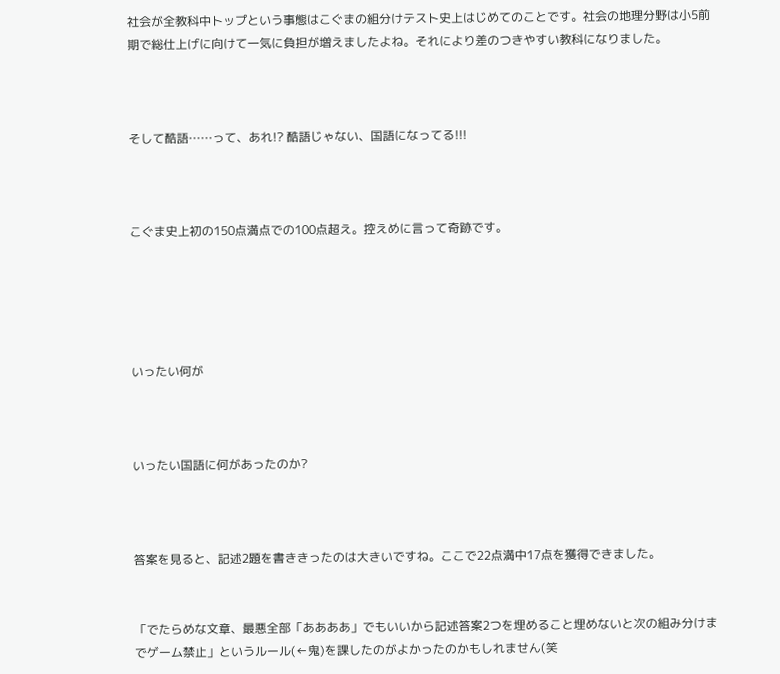社会が全教科中トップという事態はこぐまの組分けテスト史上はじめてのことです。社会の地理分野は小5前期で総仕上げに向けて一気に負担が増えましたよね。それにより差のつきやすい教科になりました。



そして酷語……って、あれ!? 酷語じゃない、国語になってる!!!



こぐま史上初の150点満点での100点超え。控えめに言って奇跡です。





いったい何が



いったい国語に何があったのか?



答案を見ると、記述2題を書ききったのは大きいですね。ここで22点満中17点を獲得できました。


「でたらめな文章、最悪全部「ああああ」でもいいから記述答案2つを埋めること埋めないと次の組み分けまでゲーム禁止」というルール(←鬼)を課したのがよかったのかもしれません(笑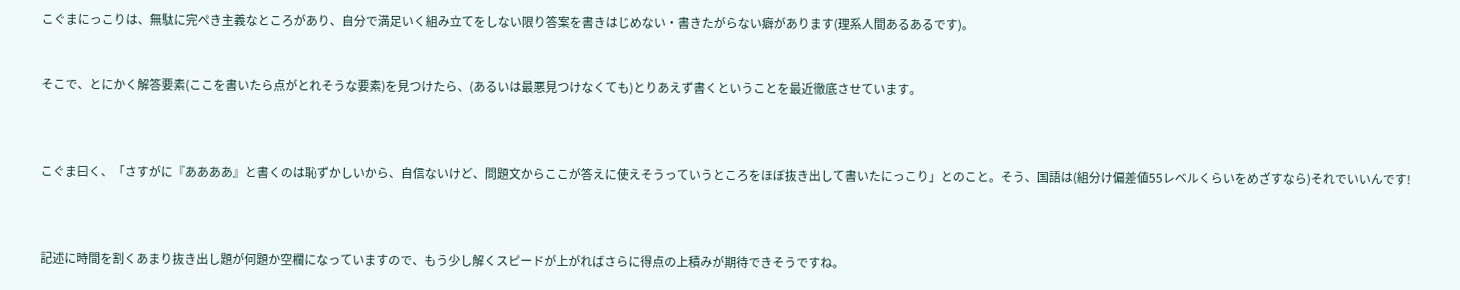こぐまにっこりは、無駄に完ぺき主義なところがあり、自分で満足いく組み立てをしない限り答案を書きはじめない・書きたがらない癖があります(理系人間あるあるです)。


そこで、とにかく解答要素(ここを書いたら点がとれそうな要素)を見つけたら、(あるいは最悪見つけなくても)とりあえず書くということを最近徹底させています。



こぐま曰く、「さすがに『ああああ』と書くのは恥ずかしいから、自信ないけど、問題文からここが答えに使えそうっていうところをほぼ抜き出して書いたにっこり」とのこと。そう、国語は(組分け偏差値55レベルくらいをめざすなら)それでいいんです!



記述に時間を割くあまり抜き出し題が何題か空欄になっていますので、もう少し解くスピードが上がればさらに得点の上積みが期待できそうですね。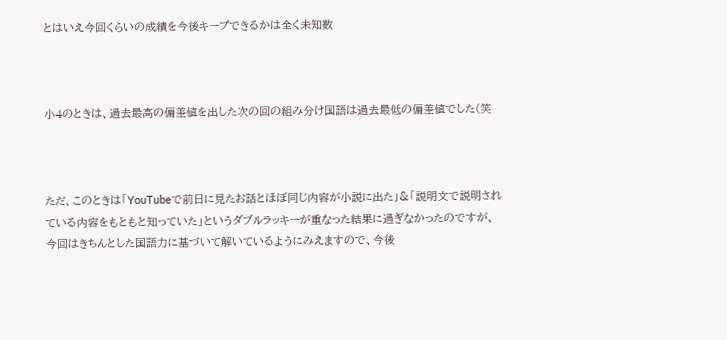とはいえ今回くらいの成績を今後キープできるかは全く未知数



小4のときは、過去最高の偏差値を出した次の回の組み分け国語は過去最低の偏差値でした(笑



ただ、このときは「YouTubeで前日に見たお話とほぼ同じ内容が小説に出た」&「説明文で説明されている内容をもともと知っていた」というダブルラッキーが重なった結果に過ぎなかったのですが、今回はきちんとした国語力に基づいて解いているようにみえますので、今後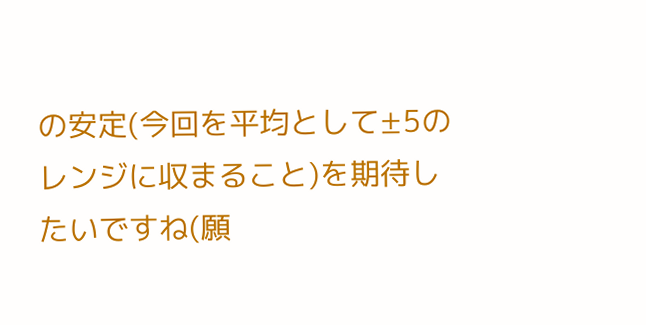の安定(今回を平均として±5のレンジに収まること)を期待したいですね(願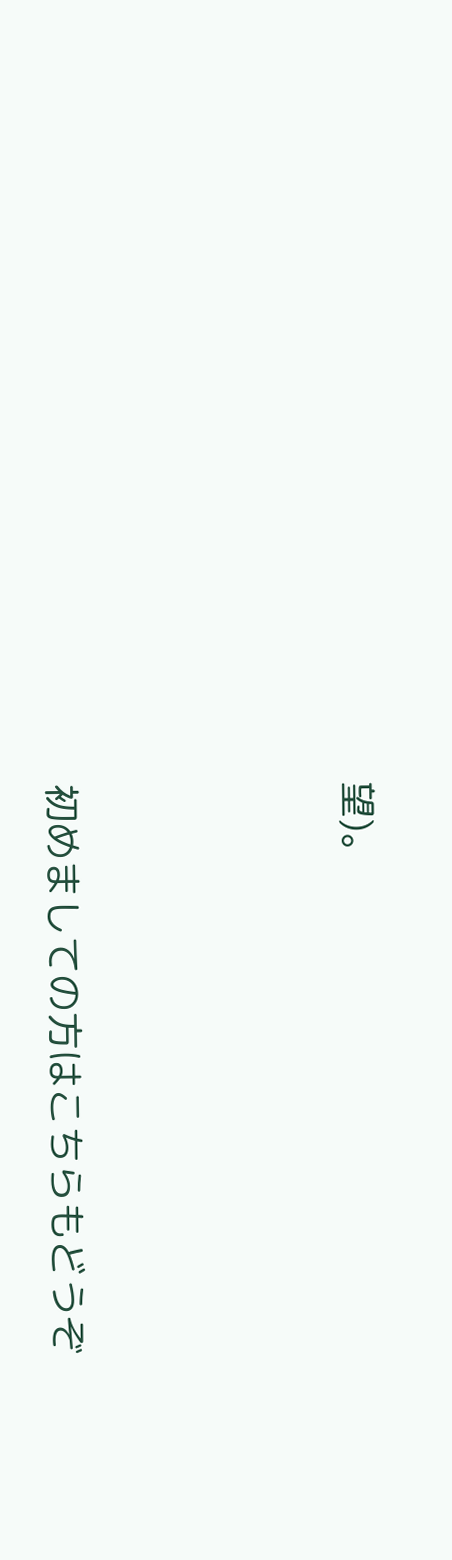望)。





初めましての方はこちらもどうぞ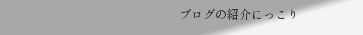ブログの紹介にっこり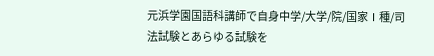元浜学園国語科講師で自身中学/大学/院/国家Ⅰ種/司法試験とあらゆる試験を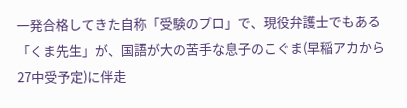一発合格してきた自称「受験のプロ」で、現役弁護士でもある「くま先生」が、国語が大の苦手な息子のこぐま(早稲アカから27中受予定)に伴走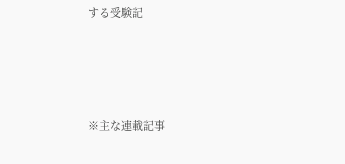する受験記




※主な連載記事